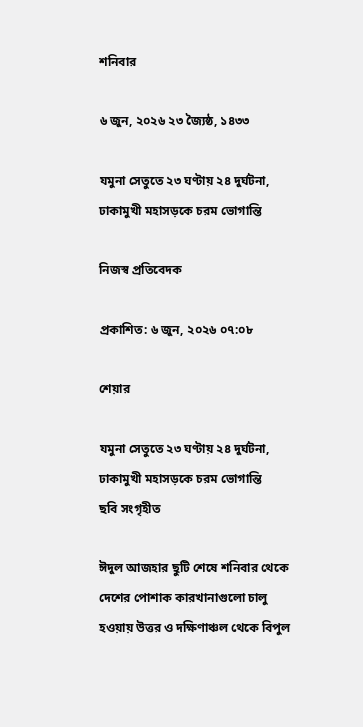শনিবার

৬ জুন, ২০২৬ ২৩ জ্যৈষ্ঠ, ১৪৩৩

যমুনা সেতুতে ২৩ ঘণ্টায় ২৪ দুর্ঘটনা, ঢাকামুখী মহাসড়কে চরম ভোগান্তি

নিজস্ব প্রতিবেদক

প্রকাশিত: ৬ জুন, ২০২৬ ০৭:০৮

শেয়ার

যমুনা সেতুতে ২৩ ঘণ্টায় ২৪ দুর্ঘটনা, ঢাকামুখী মহাসড়কে চরম ভোগান্তি
ছবি সংগৃহীত

ঈদুল আজহার ছুটি শেষে শনিবার থেকে দেশের পোশাক কারখানাগুলো চালু হওয়ায় উত্তর ও দক্ষিণাঞ্চল থেকে বিপুল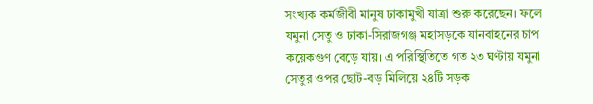সংখ্যক কর্মজীবী মানুষ ঢাকামুখী যাত্রা শুরু করেছেন। ফলে যমুনা সেতু ও ঢাকা-সিরাজগঞ্জ মহাসড়কে যানবাহনের চাপ কয়েকগুণ বেড়ে যায়। এ পরিস্থিতিতে গত ২৩ ঘণ্টায় যমুনা সেতুর ওপর ছোট-বড় মিলিয়ে ২৪টি সড়ক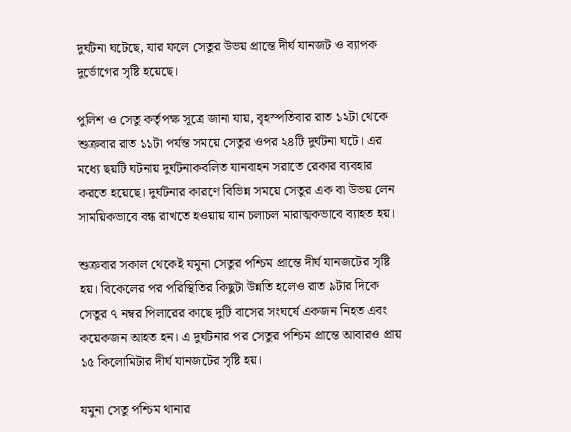দুর্ঘটনা ঘটেছে, যার ফলে সেতুর উভয় প্রান্তে দীর্ঘ যানজট ও ব্যাপক দুর্ভোগের সৃষ্টি হয়েছে।

পুলিশ ও সেতু কর্তৃপক্ষ সূত্রে জানা যায়, বৃহস্পতিবার রাত ১২টা থেকে শুক্রবার রাত ১১টা পর্যন্ত সময়ে সেতুর ওপর ২৪টি দুর্ঘটনা ঘটে। এর মধ্যে ছয়টি ঘটনায় দুর্ঘটনাকবলিত যানবাহন সরাতে রেকার ব্যবহার করতে হয়েছে। দুর্ঘটনার কারণে বিভিন্ন সময়ে সেতুর এক বা উভয় লেন সাময়িকভাবে বন্ধ রাখতে হওয়ায় যান চলাচল মারাত্মকভাবে ব্যাহত হয়।

শুক্রবার সকাল থেকেই যমুনা সেতুর পশ্চিম প্রান্তে দীর্ঘ যানজটের সৃষ্টি হয়। বিকেলের পর পরিস্থিতির কিছুটা উন্নতি হলেও রাত ৯টার দিকে সেতুর ৭ নম্বর পিলারের কাছে দুটি বাসের সংঘর্ষে একজন নিহত এবং কয়েকজন আহত হন। এ দুর্ঘটনার পর সেতুর পশ্চিম প্রান্তে আবারও প্রায় ১৫ কিলোমিটার দীর্ঘ যানজটের সৃষ্টি হয়।

যমুনা সেতু পশ্চিম থানার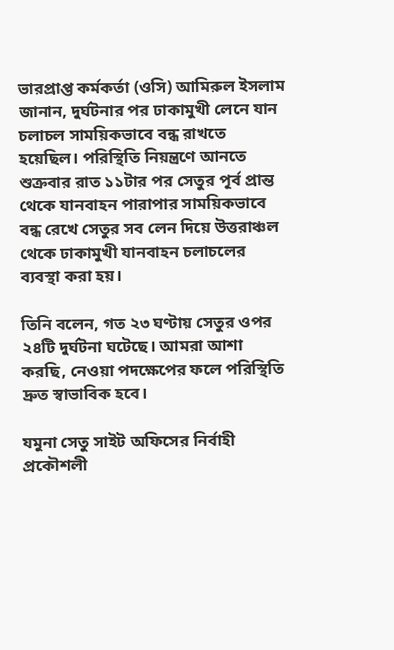ভারপ্রাপ্ত কর্মকর্তা (ওসি) আমিরুল ইসলাম জানান, দুর্ঘটনার পর ঢাকামুখী লেনে যান চলাচল সাময়িকভাবে বন্ধ রাখতে হয়েছিল। পরিস্থিতি নিয়ন্ত্রণে আনতে শুক্রবার রাত ১১টার পর সেতুর পূর্ব প্রান্ত থেকে যানবাহন পারাপার সাময়িকভাবে বন্ধ রেখে সেতুর সব লেন দিয়ে উত্তরাঞ্চল থেকে ঢাকামুখী যানবাহন চলাচলের ব্যবস্থা করা হয়।

তিনি বলেন, গত ২৩ ঘণ্টায় সেতুর ওপর ২৪টি দুর্ঘটনা ঘটেছে। আমরা আশা করছি, নেওয়া পদক্ষেপের ফলে পরিস্থিতি দ্রুত স্বাভাবিক হবে।

যমুনা সেতু সাইট অফিসের নির্বাহী প্রকৌশলী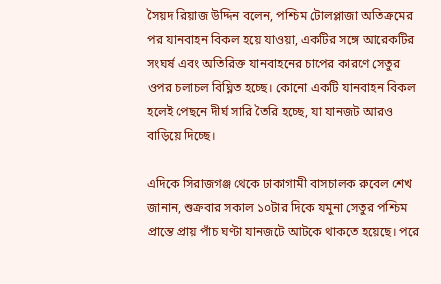সৈয়দ রিয়াজ উদ্দিন বলেন, পশ্চিম টোলপ্লাজা অতিক্রমের পর যানবাহন বিকল হয়ে যাওয়া, একটির সঙ্গে আরেকটির সংঘর্ষ এবং অতিরিক্ত যানবাহনের চাপের কারণে সেতুর ওপর চলাচল বিঘ্নিত হচ্ছে। কোনো একটি যানবাহন বিকল হলেই পেছনে দীর্ঘ সারি তৈরি হচ্ছে, যা যানজট আরও বাড়িয়ে দিচ্ছে।

এদিকে সিরাজগঞ্জ থেকে ঢাকাগামী বাসচালক রুবেল শেখ জানান, শুক্রবার সকাল ১০টার দিকে যমুনা সেতুর পশ্চিম প্রান্তে প্রায় পাঁচ ঘণ্টা যানজটে আটকে থাকতে হয়েছে। পরে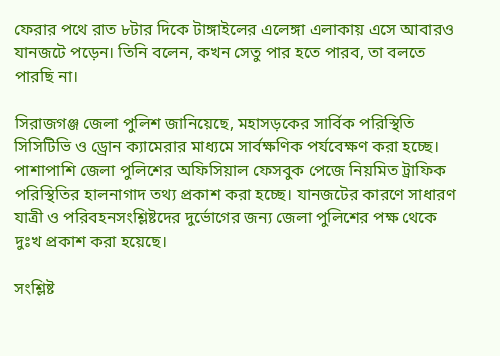ফেরার পথে রাত ৮টার দিকে টাঙ্গাইলের এলেঙ্গা এলাকায় এসে আবারও যানজটে পড়েন। তিনি বলেন, কখন সেতু পার হতে পারব, তা বলতে পারছি না।

সিরাজগঞ্জ জেলা পুলিশ জানিয়েছে, মহাসড়কের সার্বিক পরিস্থিতি সিসিটিভি ও ড্রোন ক্যামেরার মাধ্যমে সার্বক্ষণিক পর্যবেক্ষণ করা হচ্ছে। পাশাপাশি জেলা পুলিশের অফিসিয়াল ফেসবুক পেজে নিয়মিত ট্রাফিক পরিস্থিতির হালনাগাদ তথ্য প্রকাশ করা হচ্ছে। যানজটের কারণে সাধারণ যাত্রী ও পরিবহনসংশ্লিষ্টদের দুর্ভোগের জন্য জেলা পুলিশের পক্ষ থেকে দুঃখ প্রকাশ করা হয়েছে।

সংশ্লিষ্ট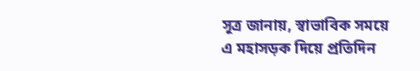সূত্র জানায়, স্বাভাবিক সময়ে এ মহাসড়ক দিয়ে প্রতিদিন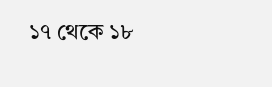১৭ থেকে ১৮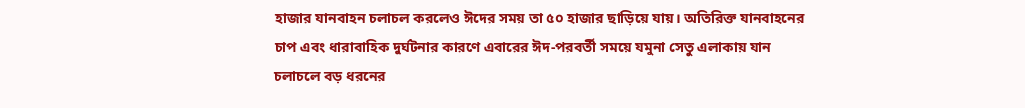হাজার যানবাহন চলাচল করলেও ঈদের সময় তা ৫০ হাজার ছাড়িয়ে যায়। অতিরিক্ত যানবাহনের চাপ এবং ধারাবাহিক দুর্ঘটনার কারণে এবারের ঈদ-পরবর্তী সময়ে যমুনা সেতু এলাকায় যান চলাচলে বড় ধরনের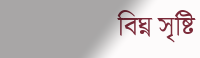বিঘ্ন সৃষ্টি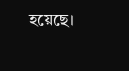হয়েছে।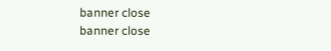banner close
banner close